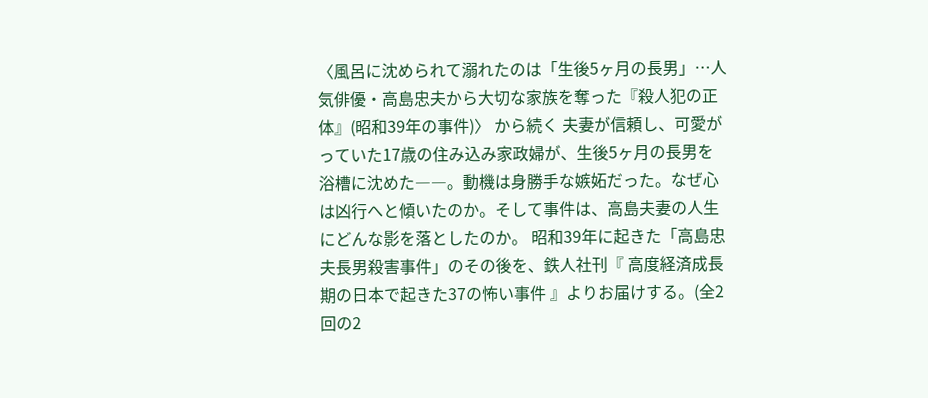〈風呂に沈められて溺れたのは「生後5ヶ月の長男」…人気俳優・高島忠夫から大切な家族を奪った『殺人犯の正体』(昭和39年の事件)〉 から続く 夫妻が信頼し、可愛がっていた17歳の住み込み家政婦が、生後5ヶ月の長男を浴槽に沈めた――。動機は身勝手な嫉妬だった。なぜ心は凶行へと傾いたのか。そして事件は、高島夫妻の人生にどんな影を落としたのか。 昭和39年に起きた「高島忠夫長男殺害事件」のその後を、鉄人社刊『 高度経済成長期の日本で起きた37の怖い事件 』よりお届けする。(全2回の2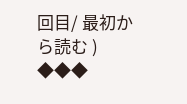回目/ 最初から読む ) ◆◆◆